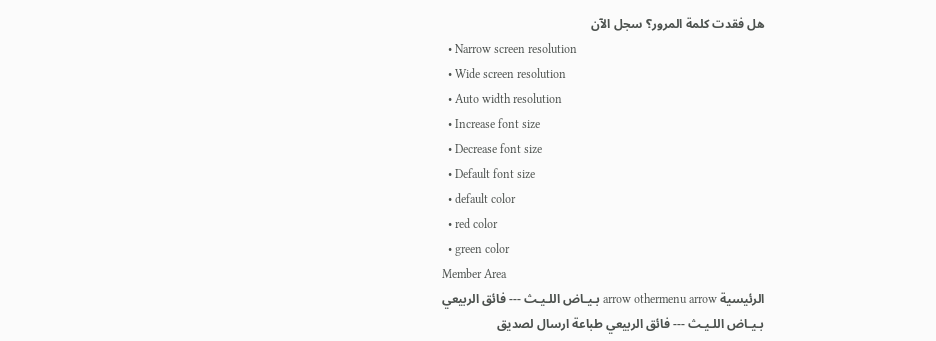هل فقدت كلمة المرور؟ سجل الآن
  • Narrow screen resolution
  • Wide screen resolution
  • Auto width resolution
  • Increase font size
  • Decrease font size
  • Default font size
  • default color
  • red color
  • green color
Member Area
الرئيسية arrow othermenu arrow بـيـاض اللـيـث --- فائق الربيعي
بـيـاض اللـيـث --- فائق الربيعي طباعة ارسال لصديق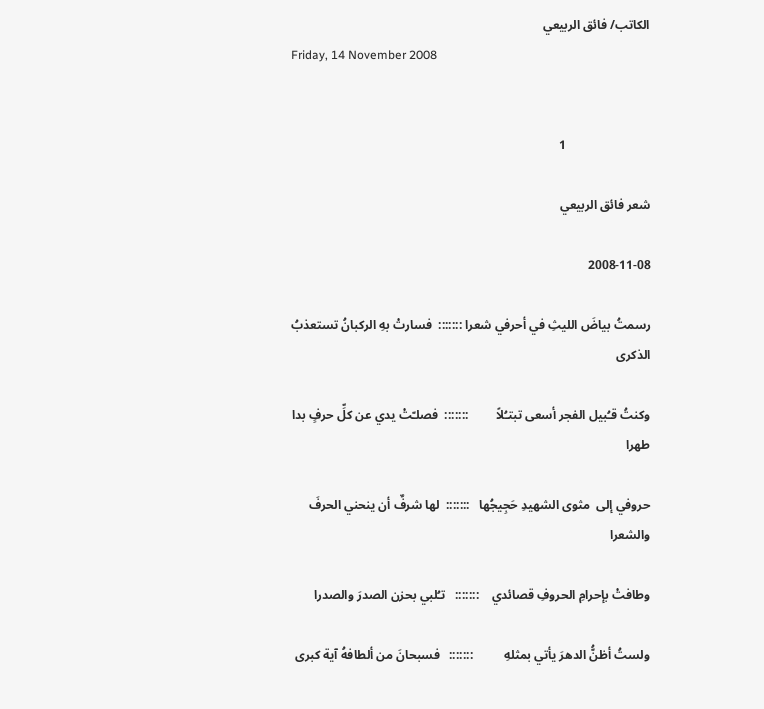الكاتب/ فائق الربيعي
Friday, 14 November 2008


                           1

شعر فائق الربيعي

2008-11-08

رسمتُ بياضَ الليثِ في أحرفي شعرا :::::::  فسارتْ بهِ الركبانُ تستعذبُ الذكرى

وكنتُ قـُبيل الفجر أسعى تبتـُلاً         :::::::  فصلـّتْ يدي عن كلِّ حرفٍ بدا طهرا

حروفي إلى  مثوى الشهيدِ حَجِيجُها   :::::::  لها شرفٌ أن ينحني الحرفَ والشعرا

وطافتْ بإحرامِ الحروفِ قصائدي    :::::::   تـُلبي بحزن الصدرَ والصدرا

ولستُ أظنُّ الدهرَ يأتي بمثلهِ          :::::::   فسبحانَ من ألطافهُ آية كبرى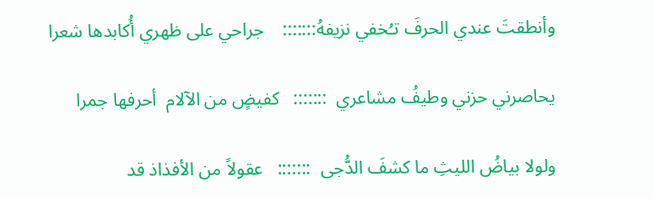وأنطقتَ عندي الحرفَ تـُخفي نزيفهُ:::::::    جراحي على ظهري أُكابدها شعرا

يحاصرني حزني وطيفُ مشاعري  :::::::   كفيضٍ من الآلام  أحرفها جمرا

ولولا بياضُ الليثِ ما كشفَ الدُّجى  :::::::   عقولاً من الأفذاذ قد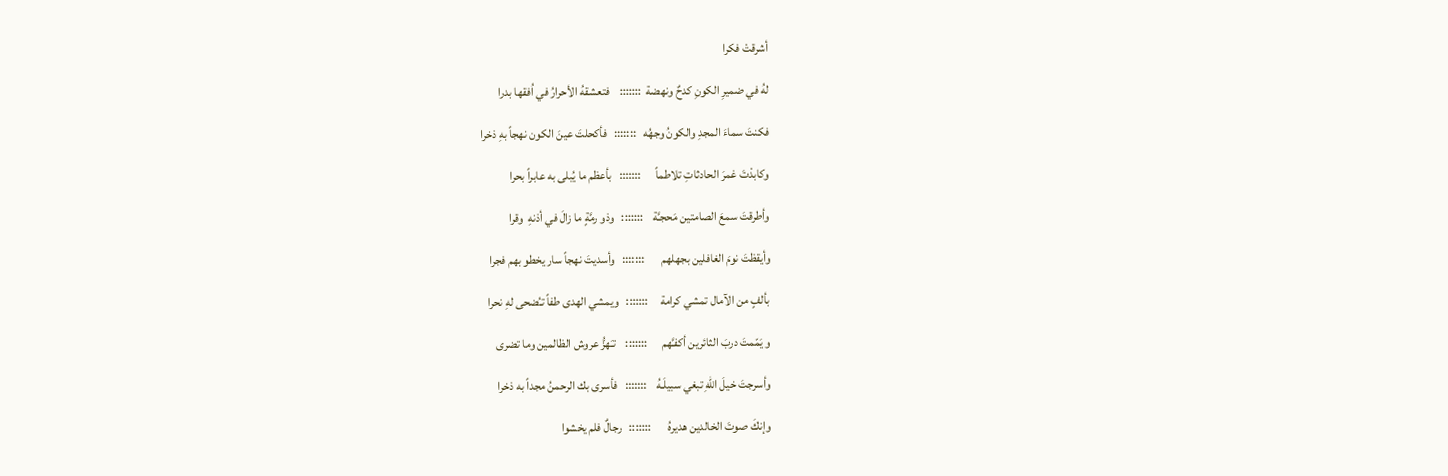أشرقتْ فكرا

لهُ في ضميرِ الكونِ كدحٌ ونهضة  :::::::    فتعشقهُ الأحرارُ في اُفقها بدرا

فكنتَ سماءَ المجدِ والكونُ وجهُه   :::::::   فأكحلتَ عينَ الكون نهجاً بهِ ذخرا

وكابدْتَ غمرَ الحادثاتِ تلاطماً      :::::::   بأعظم ما يُبلى به عابراً بحرا

وأطرقتَ سمعَ الصامتين مَحجـَّة    :::::::   وذو رمَّةٍ ما زالَ في أذنهِ  وقرا

وأيقظتَ نومَ الغافلين بجهلهم       :::::::   وأسديتَ نهجاً سار يخطو بهم فجرا

بألفٍ من الآمال تمشي كرامة     :::::::   ويمشي الهدى طفاً تـُضحى لهِ نحرا

و يَمّمتَ دربَ الثائرين أكفـَّهم      :::::::    تـَهزُّ عروش الظالمين وما تضرى

وأسرجتَ خيلَ اللهِ تبغي سبيلَـهُ    :::::::   فأسرى بك الرحمنُ مجداً به ذخرا

وإنكَ صوتَ الخالدين هديرهُ       :::::::   رجالٌ فلم يخشوا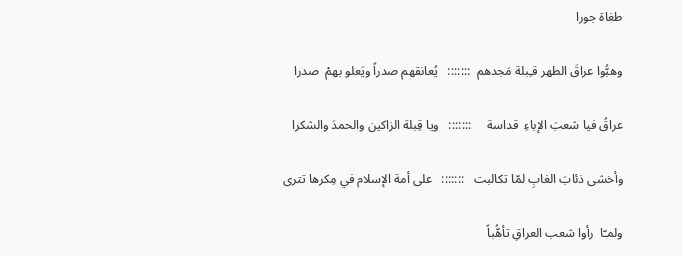طغاة جورا

وهبُّوا عراقَ الطهر قـِبلة مَجدهم  :::::::   يُعانقهم صدراً ويَعلو بهمْ  صدرا

عراقُ فيا شعبَ الإباءِ  قداسة     :::::::   ويا قِبلة الزاكين والحمدَ والشكرا

وأخشى ذئابَ الغابِ لمّا تكالبت   :::::::   على أمة الإسلام في مِكرها تترى

ولمـّا  رأوا شعب العراقِ تأهُّباً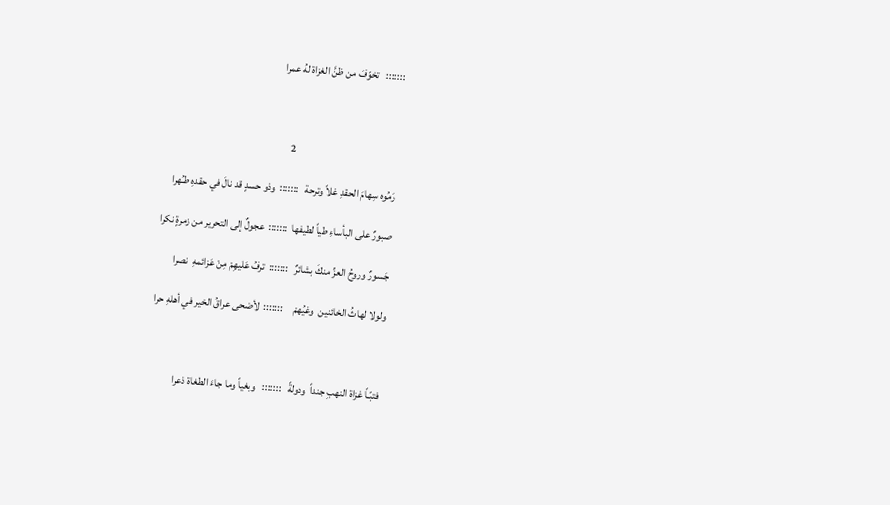:::::::   تخوّفَ من ظنَّ الغزاة لهُ عمرا



                                                2

رَمُوه سِهامَ الحقدِ غلاً وترحة   :::::::  وذو حسدٍ قد نالَ في حقدهِ طـُهرا

صبورٌ على البأساءِ طياً لطيفها  :::::::  عجولٌ إلى التحرير من زمرةٍ نكرا

جَسورٌ وروحُ العزِّ منكَ بشائرٌ   :::::::  ترفُ عَليهِمْ مِنْ عَزائمهِ  نصرا

ولولا لهاثُ الخائنين  وغيُهمْ     :::::::  لأضحى عراقُ الخير في أهلهِ حرا



فتبّـاً غزاة النهبِ جنداً  ودولةً   :::::::   وبغياً وما جاءَ الطغاة ذعرا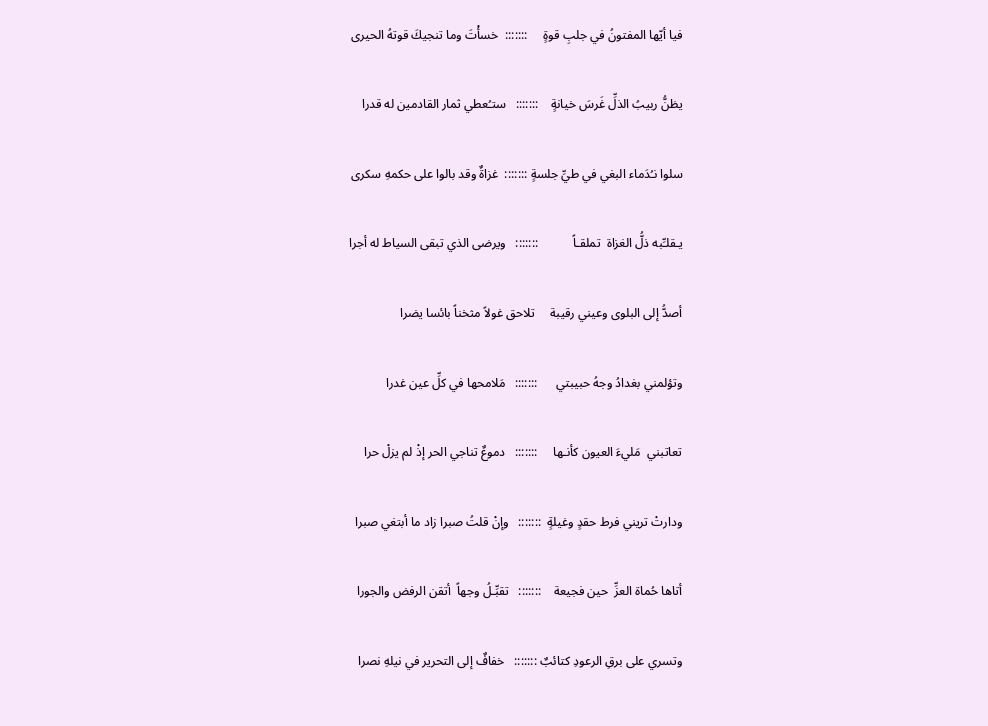فيا أيّها المفتونُ في جلبِ قوةٍ     :::::::  خسأْتَ وما تنجيكَ قوتهُ الحيرى

يظنُّ ربيبُ الذلِّ غَرسَ خيانةٍ    :::::::   ستـُعطي ثمار القادمين له قدرا

سلوا نـُدَماء البغي في طيِّ جلسةٍ :::::::  غزاةٌ وقد بالوا على حكمهِ سكرى

يـقلـِّبه ذلُّ الغزاة  تملقـاً           :::::::   ويرضى الذي تبقى السياط له أجرا

أصدُّ إلى البلوى وعيني رقيبة     تلاحق غولاً مثخناً بائسا يضرا

وتؤلمني بغدادُ وجهُ حبيبتي      :::::::   مَلامحها في كلِّ عين غدرا

تعاتبني  مَليءَ العيون كأنـها     :::::::   دموعٌ تناجي الحر إذْ لم يزلْ حرا

ودارتْ تريني فرط حقدٍ وغيلةٍ  :::::::   وإنْ قلتُ صبرا زاد ما أبتغي صبرا

أتاها حُماة العزِّ  حين فجيعة    :::::::   تقبِّـلُ وجهاً  أتقن الرفض والجورا

وتسري على برقِ الرعودِ كتائبٌ :::::::   خفافٌ إلى التحرير في نيلهِ نصرا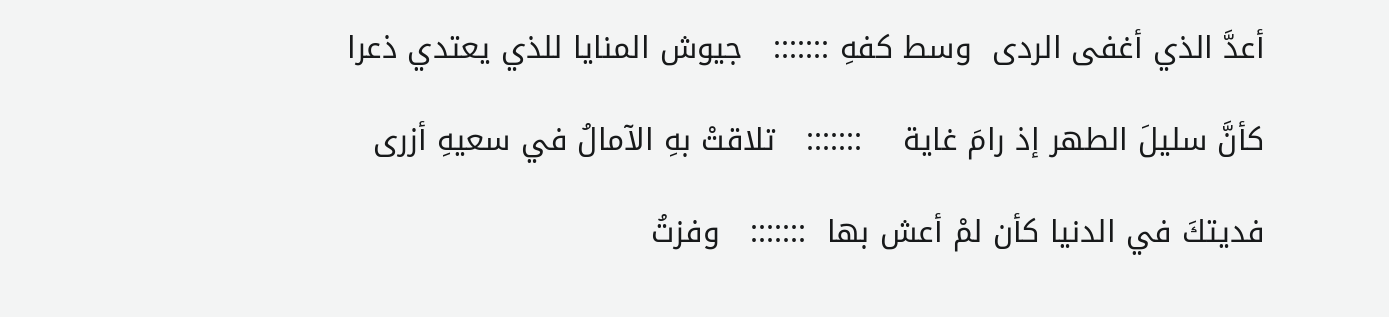أعدَّ الذي أغفى الردى  وسط كفهِ :::::::   جيوش المنايا للذي يعتدي ذعرا

كأنَّ سليلَ الطهر إذ رامَ غاية    :::::::   تلاقتْ بهِ الآمالُ في سعيهِ أزرى

فديتكَ في الدنيا كأن لمْ أعش بها  :::::::   وفزتُ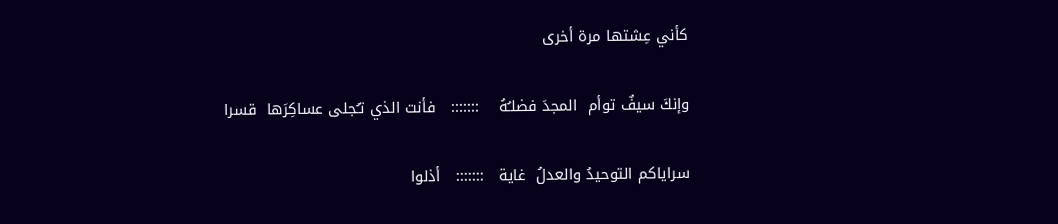كأني عِشتها مرة أخرى

وإنكَ سيفٌ توأم  المجدَ فضلـُهُ    :::::::   فأنت الذي تـُجلى عساكِرَها  قسرا

سراياكم التوحيدُ والعدلُ  غاية   :::::::   أذلوا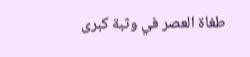طغاة العصر في وثبة كبرى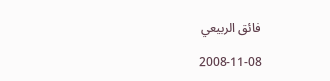فائق الربيعي

2008-11-08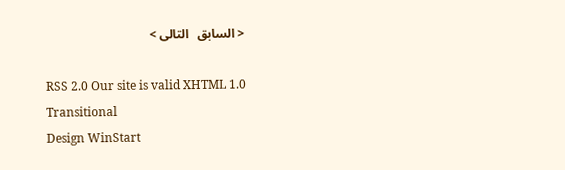< السابق   التالى >

RSS 2.0 Our site is valid XHTML 1.0 Transitional
Design WinStart